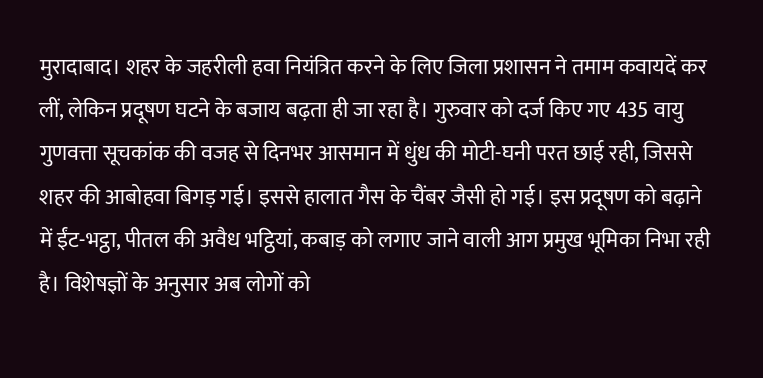मुरादाबाद। शहर के जहरीली हवा नियंत्रित करने के लिए जिला प्रशासन ने तमाम कवायदें कर लीं, लेकिन प्रदूषण घटने के बजाय बढ़ता ही जा रहा है। गुरुवार को दर्ज किए गए 435 वायु गुणवत्ता सूचकांक की वजह से दिनभर आसमान में धुंध की मोटी-घनी परत छाई रही, जिससे शहर की आबोहवा बिगड़ गई। इससे हालात गैस के चैंबर जैसी हो गई। इस प्रदूषण को बढ़ाने में ईंट-भट्ठा, पीतल की अवैध भट्ठियां, कबाड़ को लगाए जाने वाली आग प्रमुख भूमिका निभा रही है। विशेषज्ञों के अनुसार अब लोगों को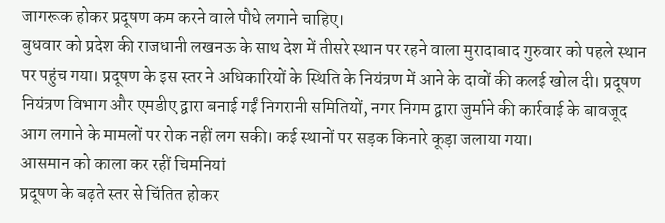जागरूक होकर प्रदूषण कम करने वाले पौधे लगाने चाहिए।
बुधवार को प्रदेश की राजधानी लखनऊ के साथ देश में तीसरे स्थान पर रहने वाला मुरादाबाद गुरुवार को पहले स्थान पर पहुंच गया। प्रदूषण के इस स्तर ने अधिकारियों के स्थिति के नियंत्रण में आने के दावों की कलई खोल दी। प्रदूषण नियंत्रण विभाग और एमडीए द्वारा बनाई गईं निगरानी समितियों, नगर निगम द्वारा जुर्माने की कार्रवाई के बावजूद आग लगाने के मामलों पर रोक नहीं लग सकी। कई स्थानों पर सड़क किनारे कूड़ा जलाया गया।
आसमान को काला कर रहीं चिमनियां
प्रदूषण के बढ़ते स्तर से चिंतित होकर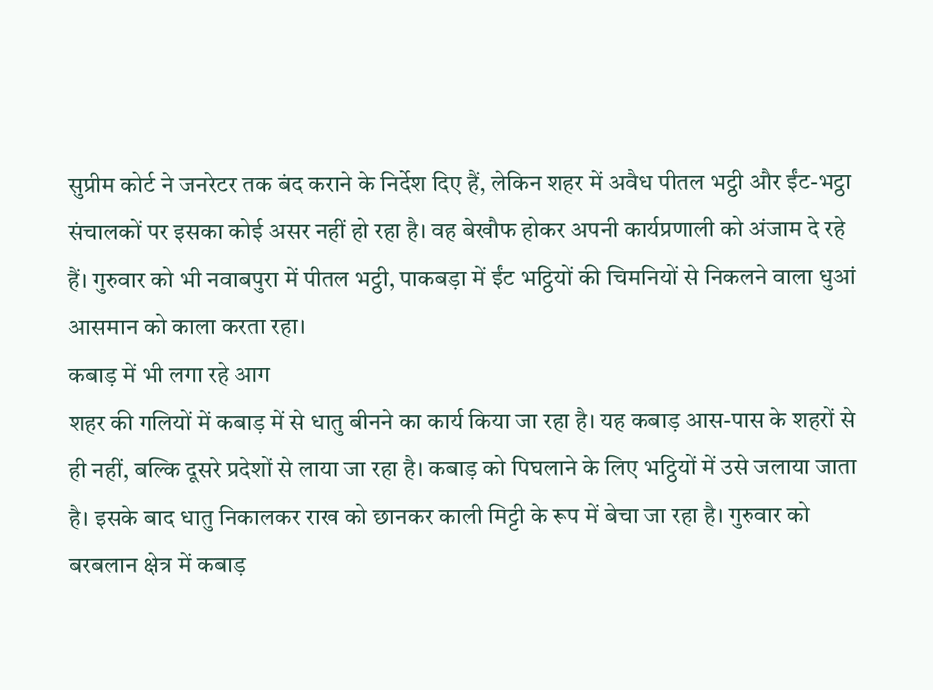सुप्रीम कोर्ट ने जनरेटर तक बंद कराने के निर्देश दिए हैं, लेकिन शहर में अवैध पीतल भट्ठी और ईंट-भट्ठा संचालकों पर इसका कोई असर नहीं हो रहा है। वह बेखौफ होकर अपनी कार्यप्रणाली को अंजाम दे रहे हैं। गुरुवार को भी नवाबपुरा में पीतल भट्ठी, पाकबड़ा में ईंट भट्ठियों की चिमनियों से निकलने वाला धुआं आसमान को काला करता रहा।
कबाड़ में भी लगा रहे आग
शहर की गलियों में कबाड़ में से धातु बीनने का कार्य किया जा रहा है। यह कबाड़ आस-पास के शहरों से ही नहीं, बल्कि दूसरे प्रदेशों से लाया जा रहा है। कबाड़ को पिघलाने के लिए भट्ठियों में उसे जलाया जाता है। इसके बाद धातु निकालकर राख को छानकर काली मिट्टी के रूप में बेचा जा रहा है। गुरुवार को बरबलान क्षेत्र में कबाड़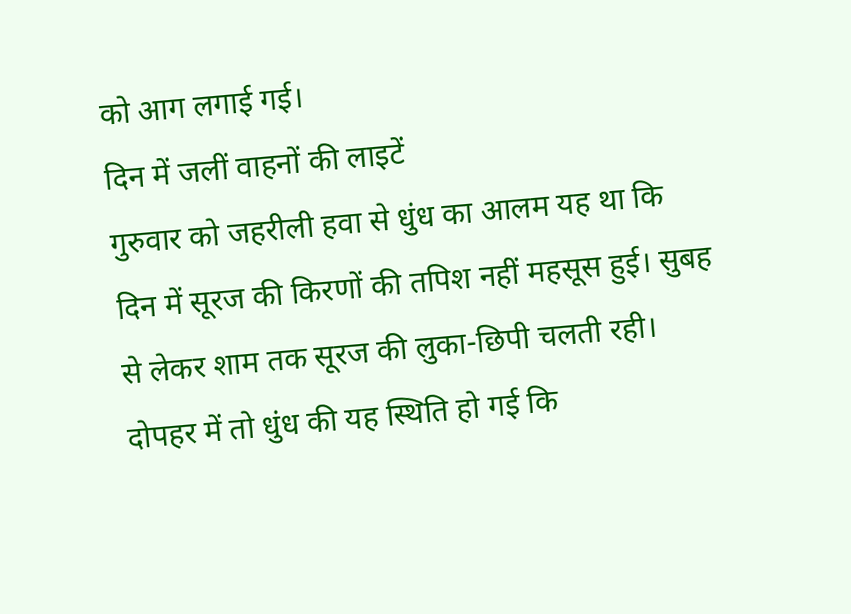को आग लगाई गई।
दिन में जलीं वाहनों की लाइटें
गुरुवार को जहरीली हवा से धुंध का आलम यह था कि दिन में सूरज की किरणों की तपिश नहीं महसूस हुई। सुबह से लेकर शाम तक सूरज की लुका-छिपी चलती रही। दोपहर में तो धुंध की यह स्थिति हो गई कि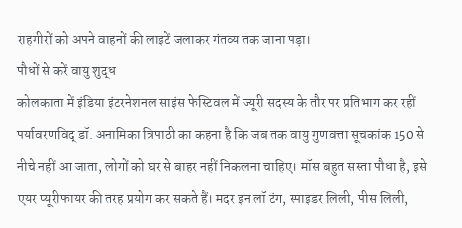राहगीरों को अपने वाहनों की लाइटें जलाकर गंतव्य तक जाना पड़ा।
पौधों से करें वायु शुद्ध
कोलकाता में इंडिया इंटरनेशनल साइंस फेस्टिवल में ज्यूरी सदस्य के तौर पर प्रतिभाग कर रहीं पर्यावरणविद् डॉ. अनामिका त्रिपाठी का कहना है कि जब तक वायु गुणवत्ता सूचकांक 150 से नीचे नहीं आ जाता, लोगों को घर से बाहर नहीं निकलना चाहिए। मॉस बहुत सस्ता पौधा है, इसे एयर प्यूरीफायर की तरह प्रयोग कर सकते हैं। मदर इन लॉ टंग, स्पाइडर लिली, पीस लिली,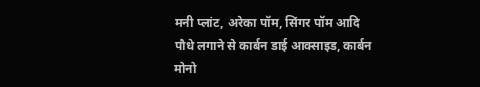मनी प्लांट, अरेका पॉम, सिंगर पॉम आदि पौधे लगाने से कार्बन डाई आक्साइड, कार्बन मोनो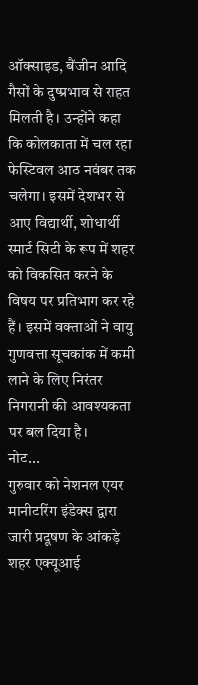ऑक्साइड, बैंजीन आदि गैसों के दुष्प्रभाव से राहत मिलती है। उन्होंने कहा कि कोलकाता में चल रहा फेस्टिवल आठ नवंबर तक चलेगा। इसमें देशभर से आए विद्यार्थी, शोधार्थी स्मार्ट सिटी के रूप में शहर को विकसित करने के विषय पर प्रतिभाग कर रहे हैं। इसमें वक्ताओं ने वायु गुणवत्ता सूचकांक में कमी लाने के लिए निरंतर निगरानी की आवश्यकता पर बल दिया है।
नोट...
गुरुवार को नेशनल एयर मानीटरिंग इंडेक्स द्वारा जारी प्रदूषण के आंकड़े
शहर एक्यूआई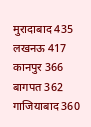मुरादाबाद 435
लखनऊ 417
कानपुर 366
बागपत 362
गाजियाबाद 360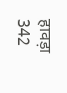हावड़ा 342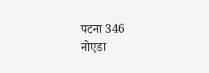पटना 346
नोएडा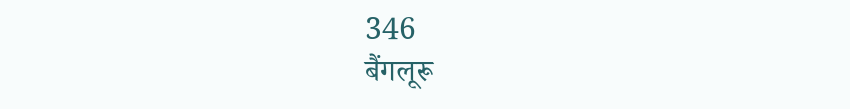346
बैंगलूरू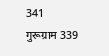341
गुरूग्राम 339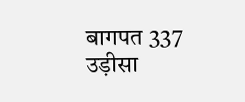बागपत 337
उड़ीसा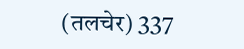(तलचेर) 337